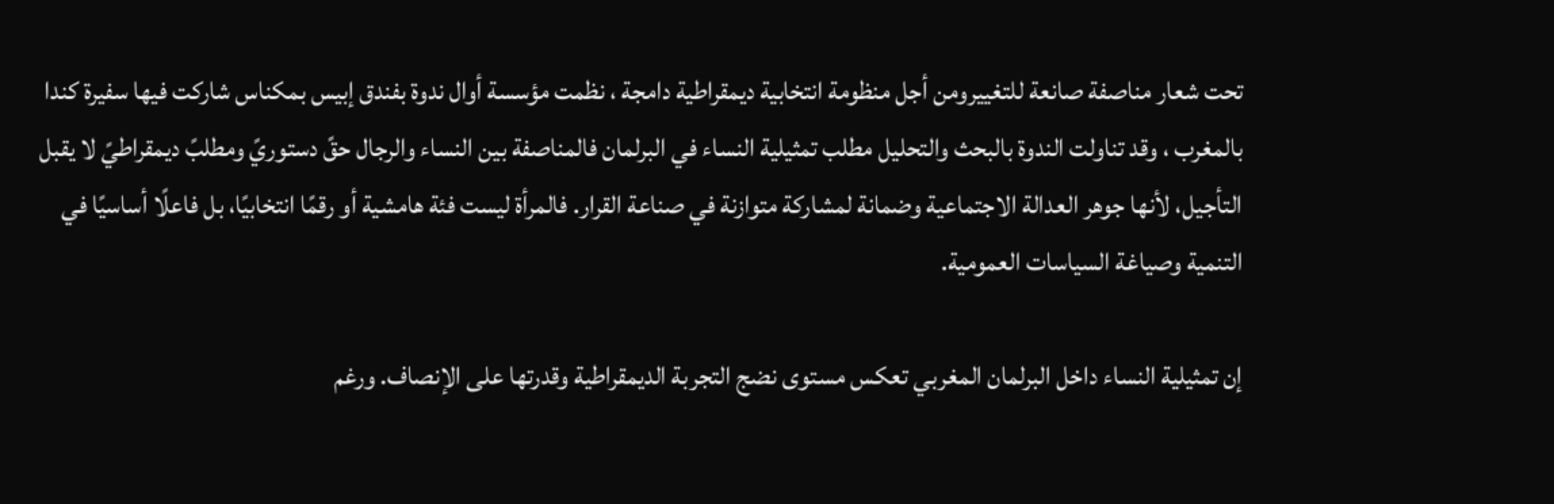تحت شعار مناصفة صانعة للتغييرومن أجل منظومة انتخابية ديمقراطية دامجة ، نظمت مؤسسة أوال ندوة بفندق إبيس بمكناس شاركت فيها سفيرة كندا بالمغرب ، وقد تناولت الندوة بالبحث والتحليل مطلب تمثيلية النساء في البرلمان فالمناصفة بين النساء والرجال حقً دستوريً ومطلبً ديمقراطيً لا يقبل التأجيل، لأنها جوهر العدالة الاجتماعية وضمانة لمشاركة متوازنة في صناعة القرار. فالمرأة ليست فئة هامشية أو رقمًا انتخابيًا، بل فاعلًا أساسيًا في التنمية وصياغة السياسات العمومية.

إن تمثيلية النساء داخل البرلمان المغربي تعكس مستوى نضج التجربة الديمقراطية وقدرتها على الإنصاف. ورغم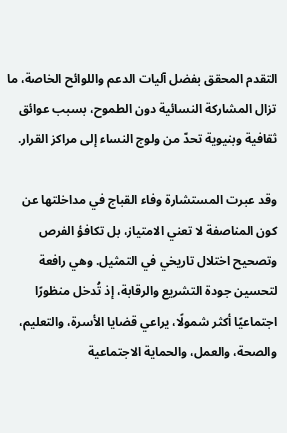التقدم المحقق بفضل آليات الدعم واللوائح الخاصة، ما تزال المشاركة النسائية دون الطموح، بسبب عوائق ثقافية وبنيوية تحدّ من ولوج النساء إلى مراكز القرار.

وقد عبرت المستشارة وفاء القباج في مداخلتها عن كون المناصفة لا تعني الامتياز، بل تكافؤ الفرص وتصحيح اختلال تاريخي في التمثيل. وهي رافعة لتحسين جودة التشريع والرقابة، إذ تُدخل منظورًا اجتماعيًا أكثر شمولًا، يراعي قضايا الأسرة، والتعليم، والصحة، والعمل، والحماية الاجتماعية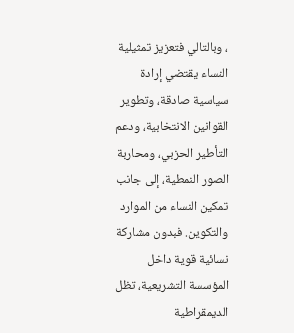، وبالتالي فتعزيز تمثيلية النساء يقتضي إرادة سياسية صادقة، وتطوير القوانين الانتخابية، ودعم التأطير الحزبي، ومحاربة الصور النمطية، إلى جانب تمكين النساء من الموارد والتكوين. فبدون مشاركة نسائية قوية داخل المؤسسة التشريعية، تظل الديمقراطية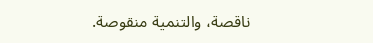ناقصة، والتنمية منقوصة.